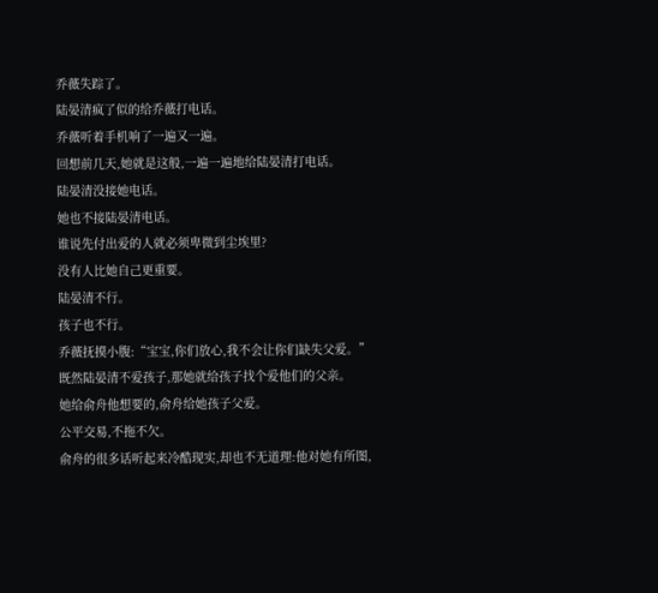乔薇失踪了。
陆晏清疯了似的给乔薇打电话。
乔薇听着手机响了一遍又一遍。
回想前几天,她就是这般,一遍一遍地给陆晏清打电话。
陆晏清没接她电话。
她也不接陆晏清电话。
谁说先付出爱的人就必须卑微到尘埃里?
没有人比她自己更重要。
陆晏清不行。
孩子也不行。
乔薇抚摸小腹:“宝宝,你们放心,我不会让你们缺失父爱。”
既然陆晏清不爱孩子,那她就给孩子找个爱他们的父亲。
她给俞舟他想要的,俞舟给她孩子父爱。
公平交易,不拖不欠。
俞舟的很多话听起来冷酷现实,却也不无道理:他对她有所图,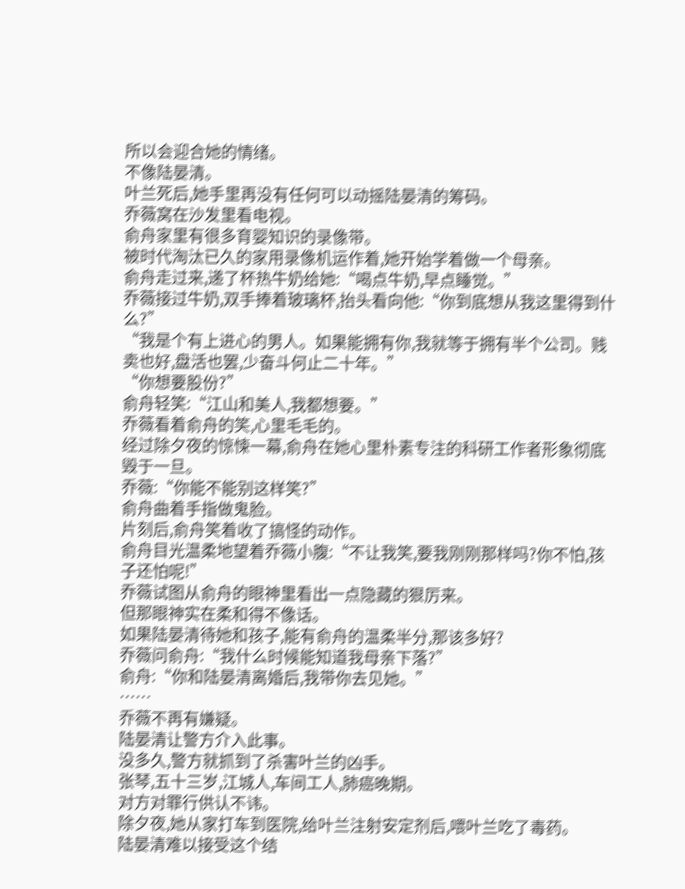所以会迎合她的情绪。
不像陆晏清。
叶兰死后,她手里再没有任何可以动摇陆晏清的筹码。
乔薇窝在沙发里看电视。
俞舟家里有很多育婴知识的录像带。
被时代淘汰已久的家用录像机运作着,她开始学着做一个母亲。
俞舟走过来,递了杯热牛奶给她:“喝点牛奶,早点睡觉。”
乔薇接过牛奶,双手捧着玻璃杯,抬头看向他:“你到底想从我这里得到什么?”
“我是个有上进心的男人。如果能拥有你,我就等于拥有半个公司。贱卖也好,盘活也罢,少奋斗何止二十年。”
“你想要股份?”
俞舟轻笑:“江山和美人,我都想要。”
乔薇看着俞舟的笑,心里毛毛的。
经过除夕夜的惊悚一幕,俞舟在她心里朴素专注的科研工作者形象彻底毁于一旦。
乔薇:“你能不能别这样笑?”
俞舟曲着手指做鬼脸。
片刻后,俞舟笑着收了搞怪的动作。
俞舟目光温柔地望着乔薇小腹:“不让我笑,要我刚刚那样吗?你不怕,孩子还怕呢!”
乔薇试图从俞舟的眼神里看出一点隐藏的狠厉来。
但那眼神实在柔和得不像话。
如果陆晏清待她和孩子,能有俞舟的温柔半分,那该多好?
乔薇问俞舟:“我什么时候能知道我母亲下落?”
俞舟:“你和陆晏清离婚后,我带你去见她。”
……
乔薇不再有嫌疑。
陆晏清让警方介入此事。
没多久,警方就抓到了杀害叶兰的凶手。
张琴,五十三岁,江城人,车间工人,肺癌晚期。
对方对罪行供认不讳。
除夕夜,她从家打车到医院,给叶兰注射安定剂后,喂叶兰吃了毒药。
陆晏清难以接受这个结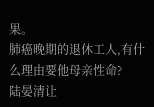果。
肺癌晚期的退休工人,有什么理由要他母亲性命?
陆晏清让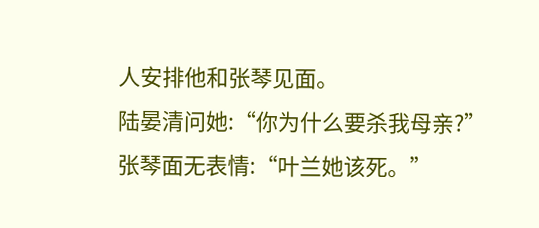人安排他和张琴见面。
陆晏清问她:“你为什么要杀我母亲?”
张琴面无表情:“叶兰她该死。”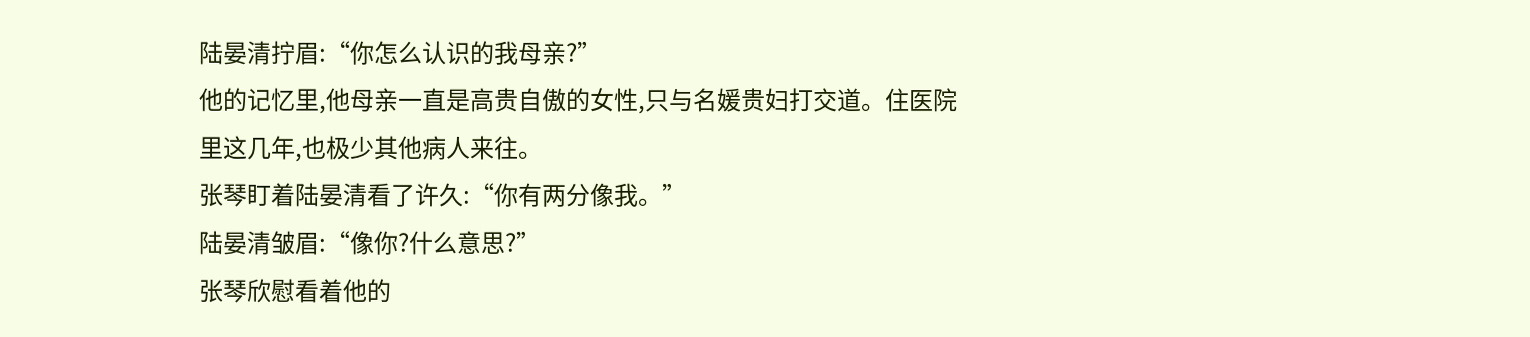陆晏清拧眉:“你怎么认识的我母亲?”
他的记忆里,他母亲一直是高贵自傲的女性,只与名媛贵妇打交道。住医院里这几年,也极少其他病人来往。
张琴盯着陆晏清看了许久:“你有两分像我。”
陆晏清皱眉:“像你?什么意思?”
张琴欣慰看着他的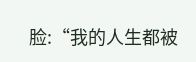脸:“我的人生都被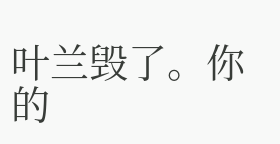叶兰毁了。你的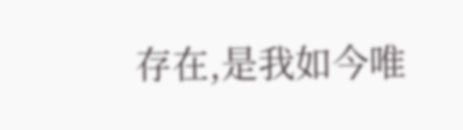存在,是我如今唯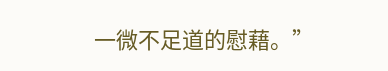一微不足道的慰藉。”